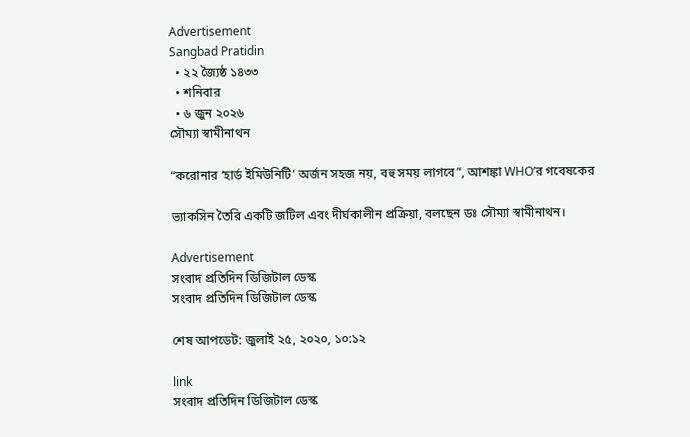Advertisement
Sangbad Pratidin
  • ২২ জ্যৈষ্ঠ ১৪৩৩
  • শনিবার
  • ৬ জুন ২০২৬
সৌম্যা স্বামীনাথন

“করোনার ‘হার্ড ইমিউনিটি’ অর্জন সহজ নয়, বহু সময় লাগবে”, আশঙ্কা WHO’র গবেষকের

ভ্যাকসিন তৈরি একটি জটিল এবং দীর্ঘকালীন প্রক্রিয়া, বলছেন ডঃ সৌম্যা স্বামীনাথন।

Advertisement
সংবাদ প্রতিদিন ডিজিটাল ডেস্ক
সংবাদ প্রতিদিন ডিজিটাল ডেস্ক

শেষ আপডেট: জুলাই ২৫, ২০২০, ১০:১২

link
সংবাদ প্রতিদিন ডিজিটাল ডেস্ক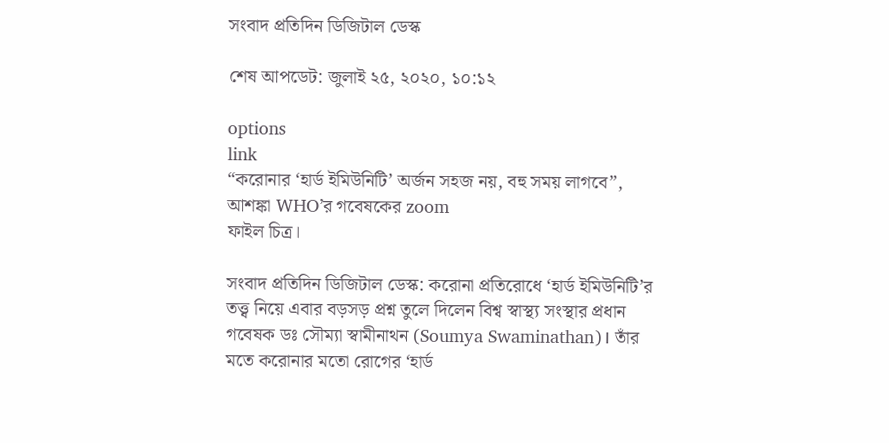সংবাদ প্রতিদিন ডিজিটাল ডেস্ক

শেষ আপডেট: জুলাই ২৫, ২০২০, ১০:১২

options
link
“করোনার ‘হার্ড ইমিউনিটি’ অর্জন সহজ নয়, বহু সময় লাগবে”, আশঙ্কা WHO’র গবেষকের zoom
ফাইল চিত্র।

সংবাদ প্রতিদিন ডিজিটাল ডেস্ক: করোনা প্রতিরোধে ‘হার্ড ইমিউনিটি’র তত্ত্ব নিয়ে এবার বড়সড় প্রশ্ন তুলে দিলেন বিশ্ব স্বাস্থ্য সংস্থার প্রধান গবেষক ডঃ সৌম্যা স্বামীনাথন (Soumya Swaminathan)। তাঁর মতে করোনার মতো রোগের ‘হার্ড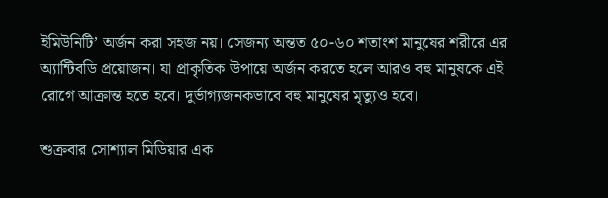ইমিউনিটি’ অর্জন করা সহজ নয়। সেজন্য অন্তত ৫০-৬০ শতাংশ মানুষের শরীরে এর অ্যান্টিবডি প্রয়োজন। যা প্রাকৃতিক উপায়ে অর্জন করতে হলে আরও বহু মানুষকে এই রোগে আক্রান্ত হতে হবে। দুর্ভাগ্যজনকভাবে বহু মানুষের মৃত্যুও হবে।

শুক্রবার সোশ্যাল মিডিয়ার এক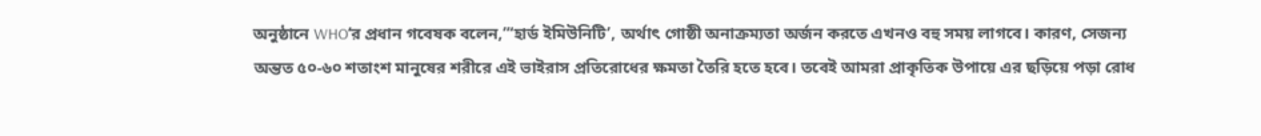অনুষ্ঠানে WHO‘র প্রধান গবেষক বলেন,”‘হার্ড ইমিউনিটি’, অর্থাৎ গোষ্ঠী অনাক্রম্যতা অর্জন করতে এখনও বহু সময় লাগবে। কারণ, সেজন্য অন্তত ৫০-৬০ শতাংশ মানুষের শরীরে এই ভাইরাস প্রতিরোধের ক্ষমতা তৈরি হতে হবে। তবেই আমরা প্রাকৃতিক উপায়ে এর ছড়িয়ে পড়া রোধ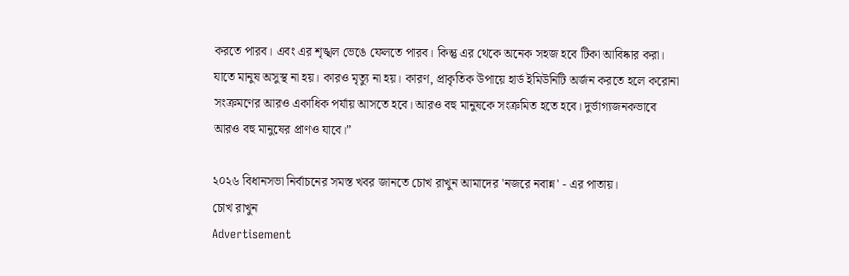করতে পারব। এবং এর শৃঙ্খল ভেঙে ফেলতে পারব। কিন্তু এর থেকে অনেক সহজ হবে টিকা আবিষ্কার করা। যাতে মানুষ অসুস্থ না হয়। কারও মৃত্যু না হয়। কারণ, প্রাকৃতিক উপায়ে হার্ড ইমিউনিটি অর্জন করতে হলে করোনা সংক্রমণের আরও একাধিক পর্যায় আসতে হবে। আরও বহু মানুষকে সংক্রমিত হতে হবে। দুর্ভাগ্যজনকভাবে আরও বহু মানুষের প্রাণও যাবে।”

২০২৬ বিধানসভা নির্বাচনের সমস্ত খবর জানতে চোখ রাখুন আমাদের 'নজরে নবান্ন' - এর পাতায়।
চোখ রাখুন
Advertisement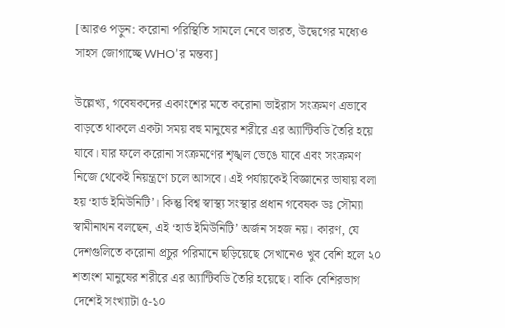[আরও পড়ুন: করোনা পরিস্থিতি সামলে নেবে ভারত, উদ্বেগের মধ্যেও সাহস জোগাচ্ছে WHO’র মন্তব্য]

উল্লেখ্য, গবেষকদের একাংশের মতে করোনা ভাইরাস সংক্রমণ এভাবে বাড়তে থাকলে একটা সময় বহু মানুষের শরীরে এর অ্যান্টিবডি তৈরি হয়ে যাবে। যার ফলে করোনা সংক্রমণের শৃঙ্খল ভেঙে যাবে এবং সংক্রমণ নিজে থেকেই নিয়ন্ত্রণে চলে আসবে। এই পর্যায়কেই বিজ্ঞানের ভাষায় বলা হয় ‘হার্ড ইমিউনিটি’। কিন্তু বিশ্ব স্বাস্থ্য সংস্থার প্রধান গবেষক ডঃ সৌম্যা স্বামীনাথন বলছেন, এই ‘হার্ড ইমিউনিটি’ অর্জন সহজ নয়। কারণ, যে দেশগুলিতে করোনা প্রচুর পরিমানে ছড়িয়েছে সেখানেও খুব বেশি হলে ২০ শতাংশ মানুষের শরীরে এর অ্যান্টিবডি তৈরি হয়েছে। বাকি বেশিরভাগ দেশেই সংখ্যাটা ৫-১০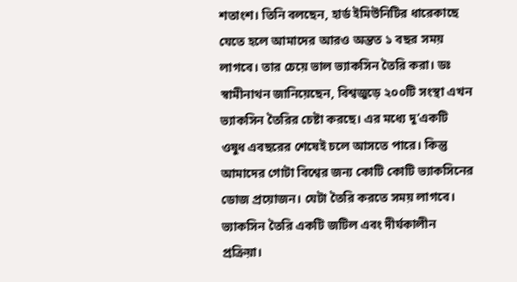শতাংশ। তিনি বলছেন, হার্ড ইমিউনিটির ধারেকাছে যেতে হলে আমাদের আরও অন্তত ১ বছর সময় লাগবে। তার চেয়ে ভাল ভ্যাকসিন তৈরি করা। ডঃ স্বামীনাথন জানিয়েছেন, বিশ্বজুড়ে ২০০টি সংস্থা এখন ভ্যাকসিন তৈরির চেষ্টা করছে। এর মধ্যে দু’একটি ওষুধ এবছরের শেষেই চলে আসতে পারে। কিন্তু আমাদের গোটা বিশ্বের জন্য কোটি কোটি ভ্যাকসিনের ডোজ প্রয়োজন। যেটা তৈরি করতে সময় লাগবে। ভ্যাকসিন তৈরি একটি জটিল এবং দীর্ঘকালীন প্রক্রিয়া।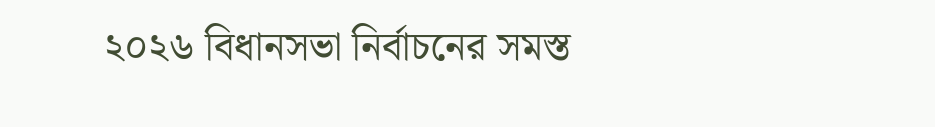২০২৬ বিধানসভা নির্বাচনের সমস্ত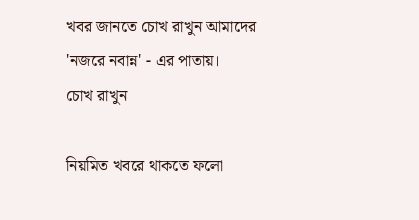খবর জানতে চোখ রাখুন আমাদের 'নজরে নবান্ন' - এর পাতায়।
চোখ রাখুন

নিয়মিত খবরে থাকতে ফলো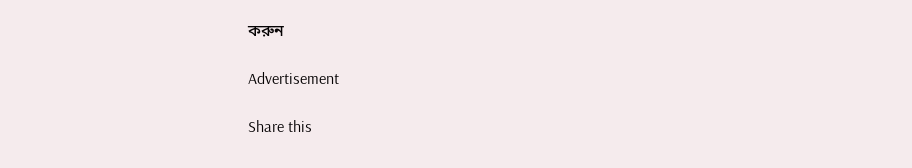করুন

Advertisement

Share this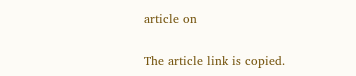article on

The article link is copied.